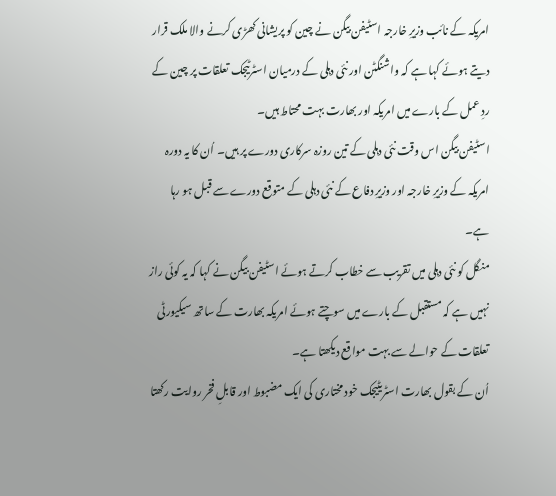امریکہ کے نائب وزیرِ خارجہ اسٹیفن بیگن نے چین کو پریشانی کھڑی کرنے والا ملک قرار دیتے ہوئے کہا ہے کہ واشنگٹن اور نئی دہلی کے درمیان اسٹرٹیجک تعلقات پر چین کے ردِ عمل کے بارے میں امریکہ اور بھارت بہت محتاط ہیں۔
اسٹیفن بیگن اس وقت نئی دہلی کے تین روزہ سرکاری دورے پر ہیں۔ اُن کا یہ دورہ امریکہ کے وزیرِ خارجہ اور وزیرِ دفاع کے نئی دہلی کے متوقع دورے سے قبل ہو رہا ہے۔
منگل کو نئی دہلی میں تقریب سے خطاب کرتے ہوئے اسٹیفن بیگن نے کہا کہ یہ کوئی راز نہیں ہے کہ مستقبل کے بارے میں سوچتے ہوئے امریکہ بھارت کے ساتھ سیکیورٹی تعلقات کے حوالے سے بہت مواقع دیکھتا ہے۔
اُن کے بقول بھارت اسٹریٹیجک خود مختاری کی ایک مضبوط اور قابلِ فخر روایت رکھتا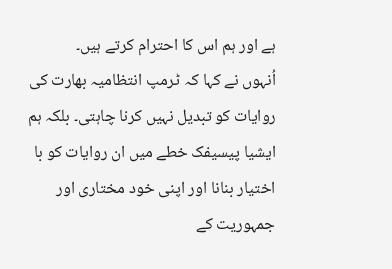ہے اور ہم اس کا احترام کرتے ہیں۔
اُنہوں نے کہا کہ ٹرمپ انتظامیہ بھارت کی روایات کو تبدیل نہیں کرنا چاہتی۔ بلکہ ہم ایشیا پیسیفک خطے میں ان روایات کو با اختیار بنانا اور اپنی خود مختاری اور جمہوریت کے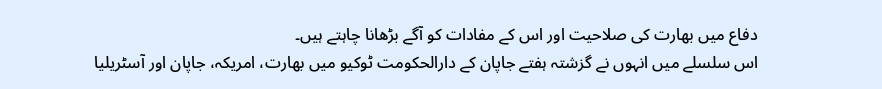دفاع میں بھارت کی صلاحیت اور اس کے مفادات کو آگے بڑھانا چاہتے ہیں۔
اس سلسلے میں انہوں نے گزشتہ ہفتے جاپان کے دارالحکومت ٹوکیو میں بھارت، امریکہ، جاپان اور آسٹریلیا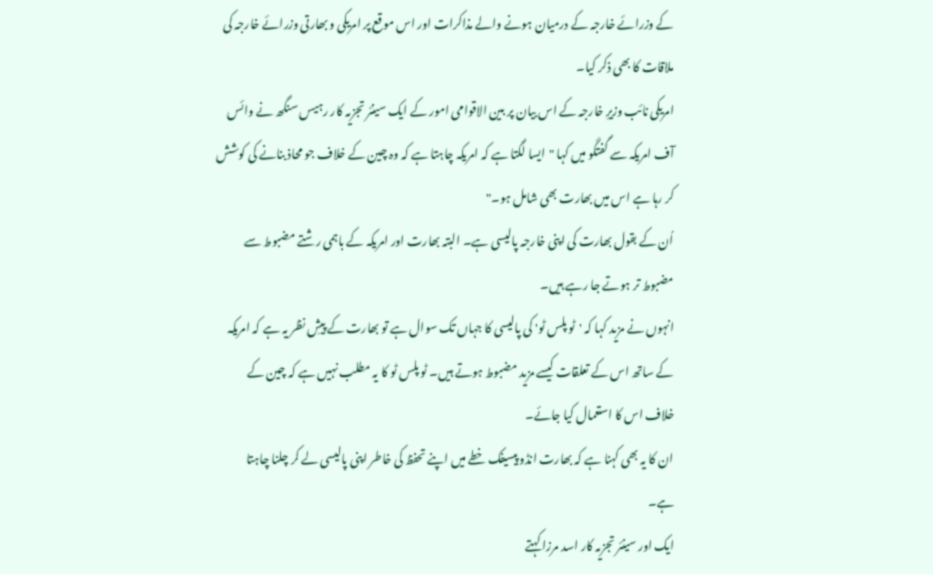کے وزرائے خارجہ کے درمیان ہونے والے مذاکرات اور اس موقع پر امریکی و بھارتی وزرائے خارجہ کی ملاقات کا بھی ذکر کیا۔
امریکی نائب وزیرِ خارجہ کے اس بیان پر بین الاقوامی امور کے ایک سینئر تجزیہ کار رہیس سنگھ نے وائس آف امریکہ سے گفتگو میں کہا "ایسا لگتا ہے کہ امریکہ چاہتا ہے کہ وہ چین کے خلاف جو محاذ بنانے کی کوشش کر رہا ہے اس میں بھارت بھی شامل ہو۔"
اُن کے بقول بھارت کی اپنی خارجہ پالیسی ہے۔ البتہ بھارت اور امریکہ کے باہمی رشتے مضبوط سے مضبوط تر ہوتے جا رہے ہیں۔
انہوں نے مزید کہا کہ 'ٹو پلس ٹو' کی پالیسی کا جہاں تک سوال ہے تو بھارت کے پیشِ نظر یہ ہے کہ امریکہ کے ساتھ اس کے تعلقات کیسے مزید مضبوط ہوتے ہیں۔ ٹو پلس ٹو کا یہ مطلب نہیں ہے کہ چین کے خلاف اس کا استعمال کیا جائے۔
ان کا یہ بھی کہنا ہے کہ بھارت انڈو پیسیفک خطے میں اپنے تحفظ کی خاطر اپنی پالیسی لے کر چلنا چاہتا ہے۔
ایک اور سینئر تجزیہ کار اسد مرزا کہتے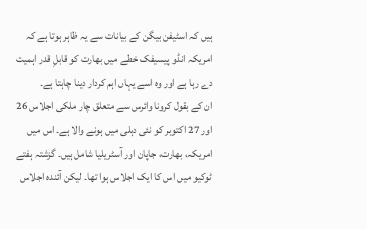ہیں کہ اسٹیفن بیگن کے بیانات سے یہ ظاہر ہوتا ہے کہ امریکہ انڈو پیسیفک خطے میں بھارت کو قابلِ قدر اہمیت دے رہا ہے اور وہ اسے یہاں اہم کردار دینا چاہتا ہے۔
ان کے بقول کرونا وائرس سے متعلق چار ملکی اجلاس 26 اور 27 اکتوبر کو نئی دہلی میں ہونے والا ہے۔ اس میں امریکہ، بھارت، جاپان اور آسٹریلیا شامل ہیں۔ گزشتہ ہفتے ٹوکیو میں اس کا ایک اجلاس ہوا تھا۔ لیکن آئندہ اجلاس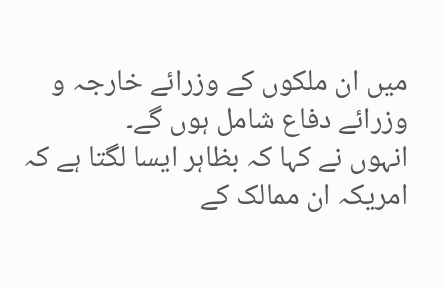میں ان ملکوں کے وزرائے خارجہ و وزرائے دفاع شامل ہوں گے۔
انہوں نے کہا کہ بظاہر ایسا لگتا ہے کہ امریکہ ان ممالک کے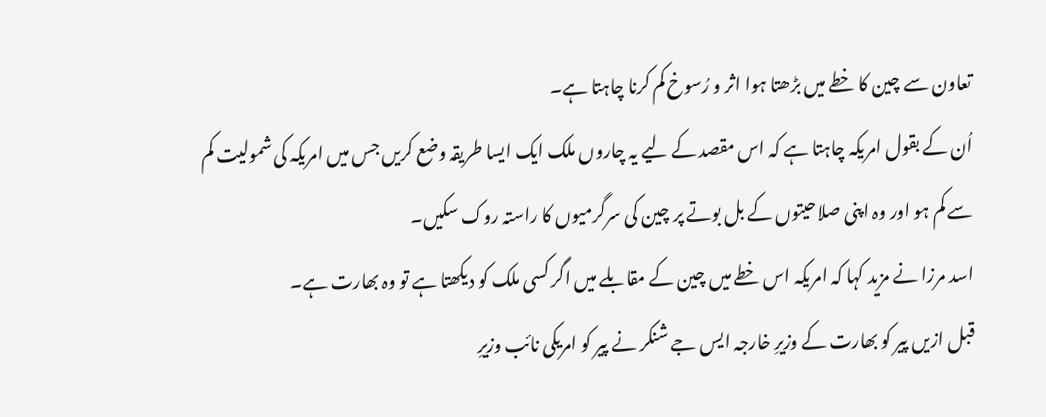تعاون سے چین کا خطے میں بڑھتا ہوا اثر و رُسوخ کم کرنا چاہتا ہے۔
اُن کے بقول امریکہ چاہتا ہے کہ اس مقصد کے لیے یہ چاروں ملک ایک ایسا طریقہ وضع کریں جس میں امریکہ کی شمولیت کم سے کم ہو اور وہ اپنی صلاحیتوں کے بل بوتے پر چین کی سرگرمیوں کا راستہ روک سکیں۔
اسد مرزا نے مزید کہا کہ امریکہ اس خطے میں چین کے مقابلے میں اگر کسی ملک کو دیکھتا ہے تو وہ بھارت ہے۔
قبل ازیں پیر کو بھارت کے وزیرِ خارجہ ایس جے شنکر نے پیر کو امریکی نائب وزیرِ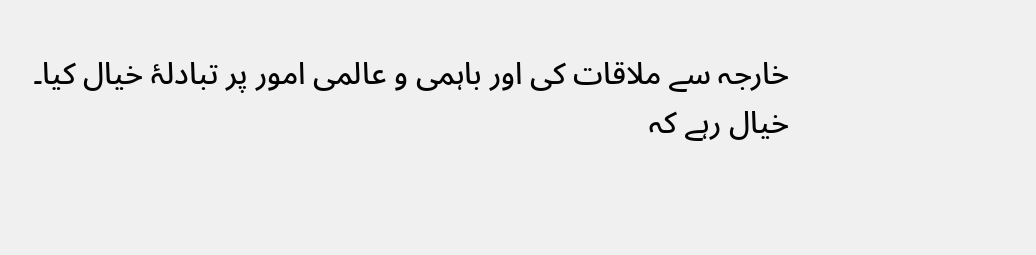خارجہ سے ملاقات کی اور باہمی و عالمی امور پر تبادلۂ خیال کیا۔
خیال رہے کہ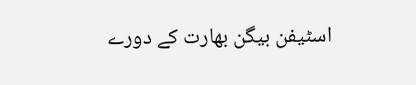اسٹیفن بیگن بھارت کے دورے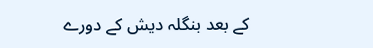کے بعد بنگلہ دیش کے دورے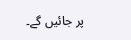پر جائیں گے۔